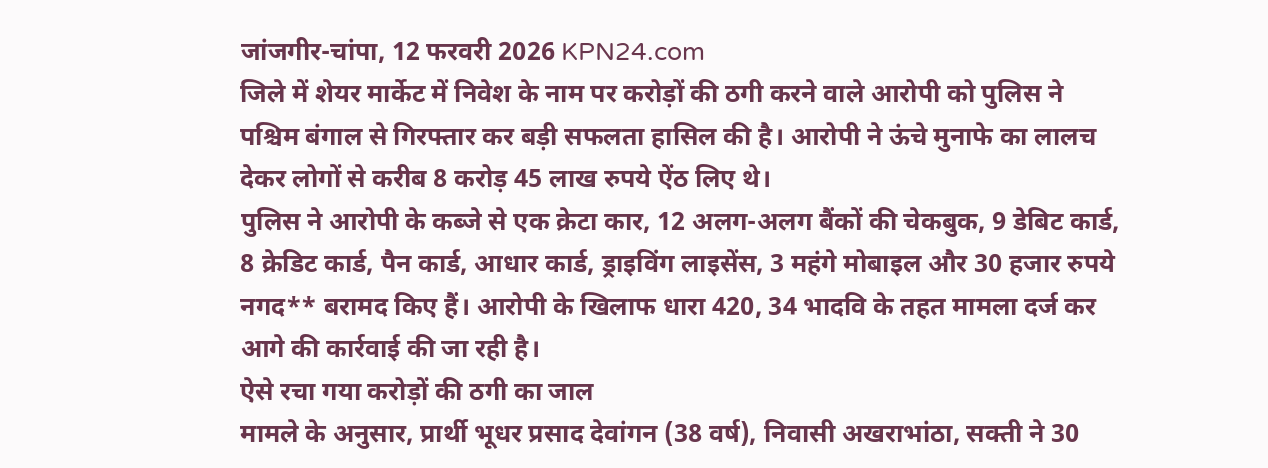जांजगीर-चांपा, 12 फरवरी 2026 KPN24.com
जिले में शेयर मार्केट में निवेश के नाम पर करोड़ों की ठगी करने वाले आरोपी को पुलिस ने पश्चिम बंगाल से गिरफ्तार कर बड़ी सफलता हासिल की है। आरोपी ने ऊंचे मुनाफे का लालच देकर लोगों से करीब 8 करोड़ 45 लाख रुपये ऐंठ लिए थे।
पुलिस ने आरोपी के कब्जे से एक क्रेटा कार, 12 अलग-अलग बैंकों की चेकबुक, 9 डेबिट कार्ड, 8 क्रेडिट कार्ड, पैन कार्ड, आधार कार्ड, ड्राइविंग लाइसेंस, 3 महंगे मोबाइल और 30 हजार रुपये नगद** बरामद किए हैं। आरोपी के खिलाफ धारा 420, 34 भादवि के तहत मामला दर्ज कर आगे की कार्रवाई की जा रही है।
ऐसे रचा गया करोड़ों की ठगी का जाल
मामले के अनुसार, प्रार्थी भूधर प्रसाद देवांगन (38 वर्ष), निवासी अखराभांठा, सक्ती ने 30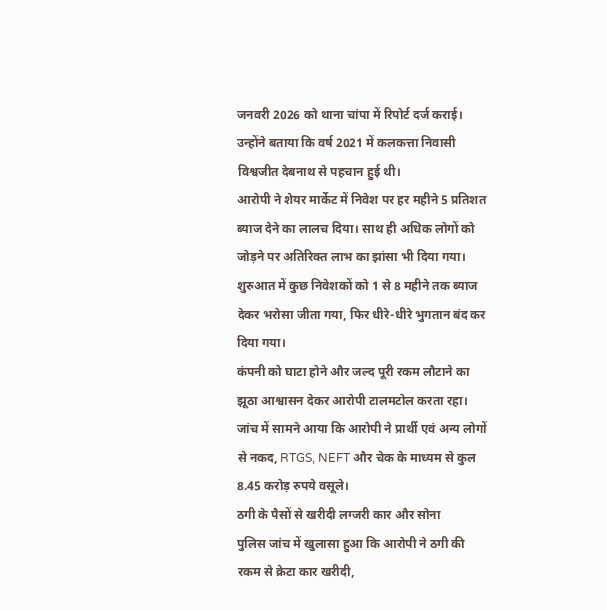जनवरी 2026 को थाना चांपा में रिपोर्ट दर्ज कराई। उन्होंने बताया कि वर्ष 2021 में कलकत्ता निवासी विश्वजीत देबनाथ से पहचान हुई थी।
आरोपी ने शेयर मार्केट में निवेश पर हर महीने 5 प्रतिशत ब्याज देने का लालच दिया। साथ ही अधिक लोगों को जोड़ने पर अतिरिक्त लाभ का झांसा भी दिया गया। शुरुआत में कुछ निवेशकों को 1 से 8 महीने तक ब्याज देकर भरोसा जीता गया, फिर धीरे-धीरे भुगतान बंद कर दिया गया।
कंपनी को घाटा होने और जल्द पूरी रकम लौटाने का झूठा आश्वासन देकर आरोपी टालमटोल करता रहा। जांच में सामने आया कि आरोपी ने प्रार्थी एवं अन्य लोगों से नकद, RTGS, NEFT और चेक के माध्यम से कुल 8.45 करोड़ रुपये वसूले।
ठगी के पैसों से खरीदी लग्जरी कार और सोना
पुलिस जांच में खुलासा हुआ कि आरोपी ने ठगी की रकम से क्रेटा कार खरीदी,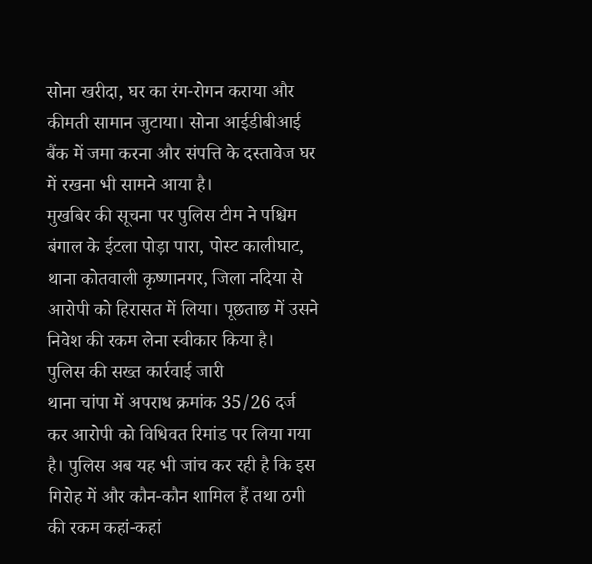सोना खरीदा, घर का रंग-रोगन कराया और कीमती सामान जुटाया। सोना आईडीबीआई बैंक में जमा करना और संपत्ति के दस्तावेज घर में रखना भी सामने आया है।
मुखबिर की सूचना पर पुलिस टीम ने पश्चिम बंगाल के ईटला पोड़ा पारा, पोस्ट कालीघाट, थाना कोतवाली कृष्णानगर, जिला नदिया से आरोपी को हिरासत में लिया। पूछताछ में उसने निवेश की रकम लेना स्वीकार किया है।
पुलिस की सख्त कार्रवाई जारी
थाना चांपा में अपराध क्रमांक 35/26 दर्ज कर आरोपी को विधिवत रिमांड पर लिया गया है। पुलिस अब यह भी जांच कर रही है कि इस गिरोह में और कौन-कौन शामिल हैं तथा ठगी की रकम कहां-कहां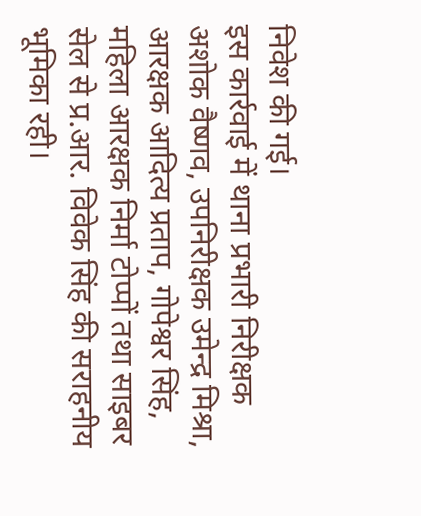निवेश की गई।
इस कार्रवाई में थाना प्रभारी निरीक्षक अशोक वैष्णव, उपनिरीक्षक उमेन्द्र मिश्रा, आरक्षक आदित्य प्रताप, गोपेश्वर सिंह, महिला आरक्षक निर्मा टोप्पों तथा साइबर सेल से प्र.आर. विवेक सिंह की सराहनीय भूमिका रही।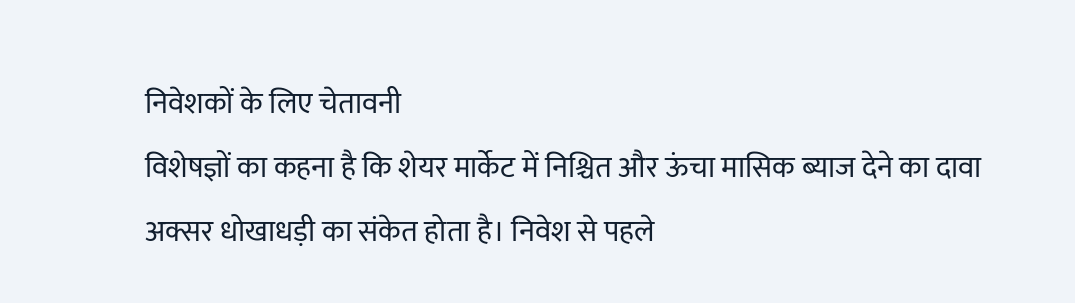निवेशकों के लिए चेतावनी
विशेषज्ञों का कहना है कि शेयर मार्केट में निश्चित और ऊंचा मासिक ब्याज देने का दावा अक्सर धोखाधड़ी का संकेत होता है। निवेश से पहले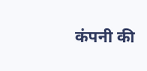कंपनी की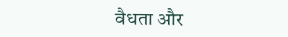वैधता और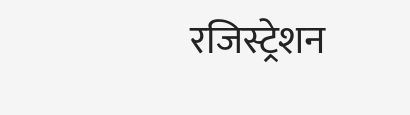रजिस्ट्रेशन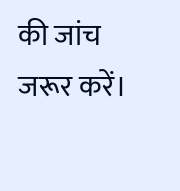की जांच जरूर करें।